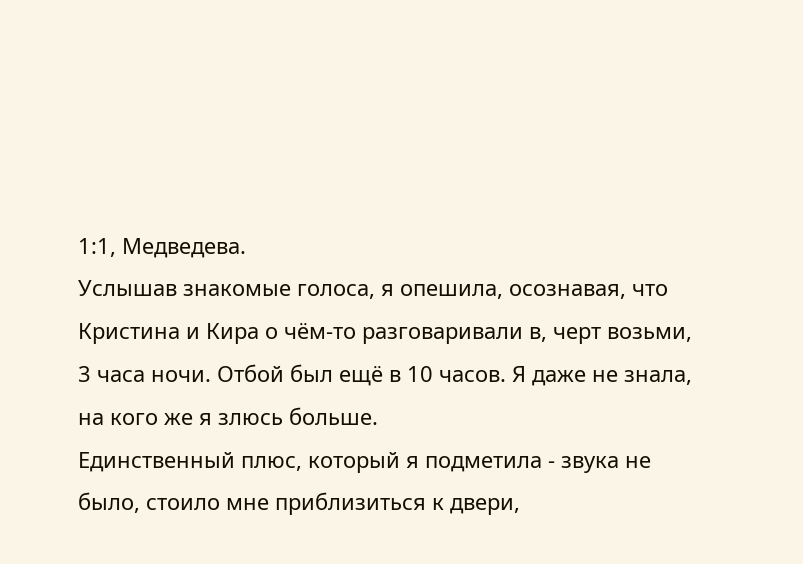1:1, Медведева.
Услышав знакомые голоса, я опешила, осознавая, что Кристина и Кира о чём-то разговаривали в, черт возьми, 3 часа ночи. Отбой был ещё в 10 часов. Я даже не знала, на кого же я злюсь больше.
Единственный плюс, который я подметила - звука не было, стоило мне приблизиться к двери,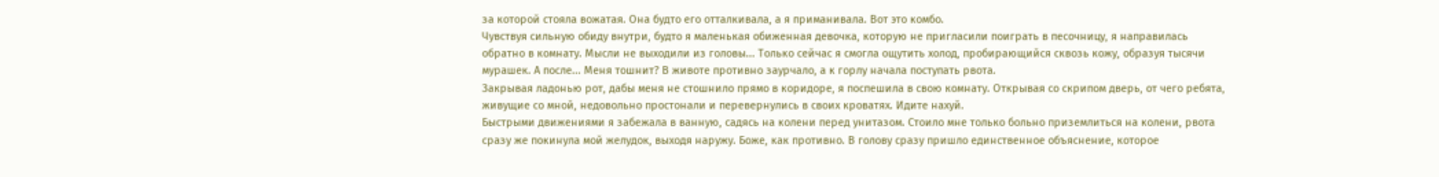за которой стояла вожатая. Она будто его отталкивала, а я приманивала. Вот это комбо.
Чувствуя сильную обиду внутри, будто я маленькая обиженная девочка, которую не пригласили поиграть в песочницу, я направилась обратно в комнату. Мысли не выходили из головы... Только сейчас я смогла ощутить холод, пробирающийся сквозь кожу, образуя тысячи мурашек. А после... Меня тошнит? В животе противно заурчало, а к горлу начала поступать рвота.
Закрывая ладонью рот, дабы меня не стошнило прямо в коридоре, я поспешила в свою комнату. Открывая со скрипом дверь, от чего ребята, живущие со мной, недовольно простонали и перевернулись в своих кроватях. Идите нахуй.
Быстрыми движениями я забежала в ванную, садясь на колени перед унитазом. Стоило мне только больно приземлиться на колени, рвота сразу же покинула мой желудок, выходя наружу. Боже, как противно. В голову сразу пришло единственное объяснение, которое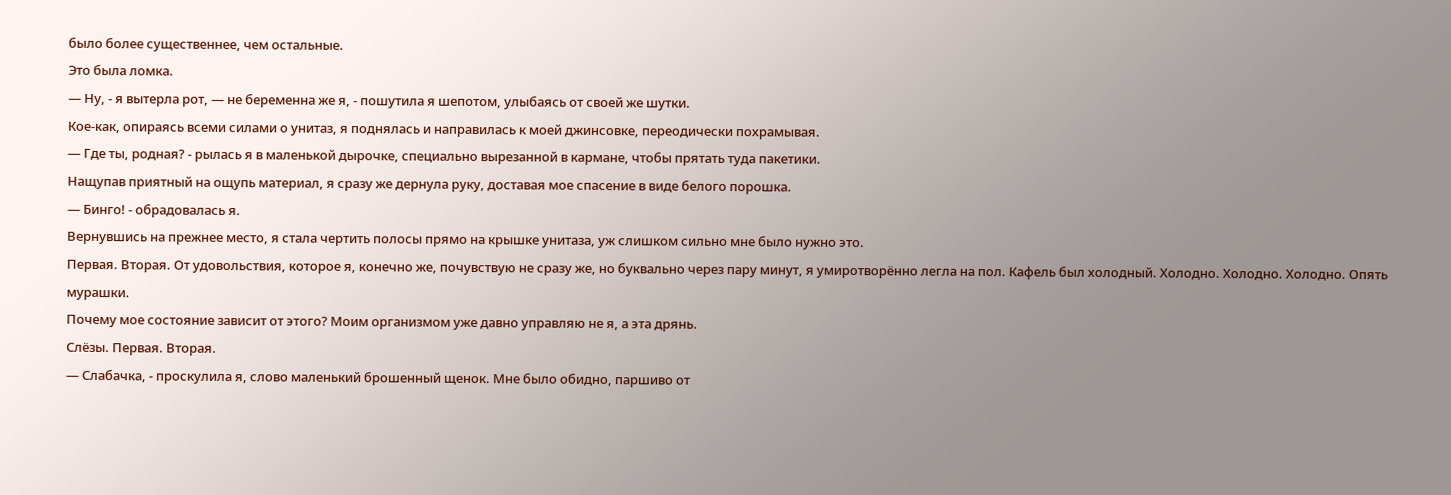было более существеннее, чем остальные.
Это была ломка.
— Ну, - я вытерла рот, — не беременна же я, - пошутила я шепотом, улыбаясь от своей же шутки.
Кое-как, опираясь всеми силами о унитаз, я поднялась и направилась к моей джинсовке, переодически похрамывая.
— Где ты, родная? - рылась я в маленькой дырочке, специально вырезанной в кармане, чтобы прятать туда пакетики.
Нащупав приятный на ощупь материал, я сразу же дернула руку, доставая мое спасение в виде белого порошка.
— Бинго! - обрадовалась я.
Вернувшись на прежнее место, я стала чертить полосы прямо на крышке унитаза, уж слишком сильно мне было нужно это.
Первая. Вторая. От удовольствия, которое я, конечно же, почувствую не сразу же, но буквально через пару минут, я умиротворённо легла на пол. Кафель был холодный. Холодно. Холодно. Холодно. Опять мурашки.
Почему мое состояние зависит от этого? Моим организмом уже давно управляю не я, а эта дрянь.
Слёзы. Первая. Вторая.
— Слабачка, - проскулила я, слово маленький брошенный щенок. Мне было обидно, паршиво от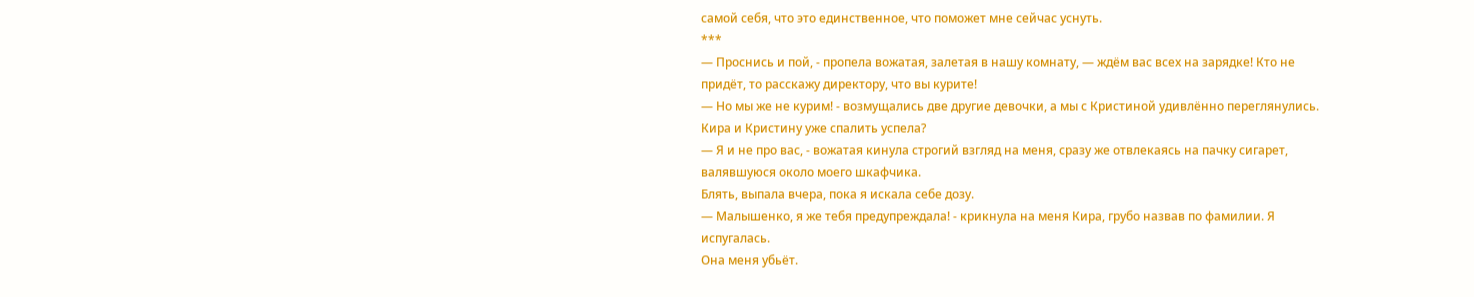самой себя, что это единственное, что поможет мне сейчас уснуть.
***
— Проснись и пой, - пропела вожатая, залетая в нашу комнату, — ждём вас всех на зарядке! Кто не придёт, то расскажу директору, что вы курите!
— Но мы же не курим! - возмущались две другие девочки, а мы с Кристиной удивлённо переглянулись. Кира и Кристину уже спалить успела?
— Я и не про вас, - вожатая кинула строгий взгляд на меня, сразу же отвлекаясь на пачку сигарет, валявшуюся около моего шкафчика.
Блять, выпала вчера, пока я искала себе дозу.
— Малышенко, я же тебя предупреждала! - крикнула на меня Кира, грубо назвав по фамилии. Я испугалась.
Она меня убьёт.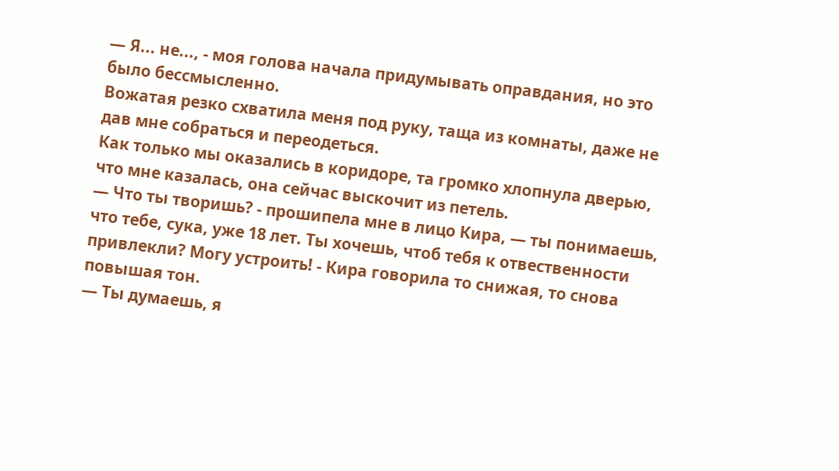— Я... не..., - моя голова начала придумывать оправдания, но это было бессмысленно.
Вожатая резко схватила меня под руку, таща из комнаты, даже не дав мне собраться и переодеться.
Как только мы оказались в коридоре, та громко хлопнула дверью, что мне казалась, она сейчас выскочит из петель.
— Что ты творишь? - прошипела мне в лицо Кира, — ты понимаешь, что тебе, сука, уже 18 лет. Ты хочешь, чтоб тебя к отвественности привлекли? Могу устроить! - Кира говорила то снижая, то снова повышая тон.
— Ты думаешь, я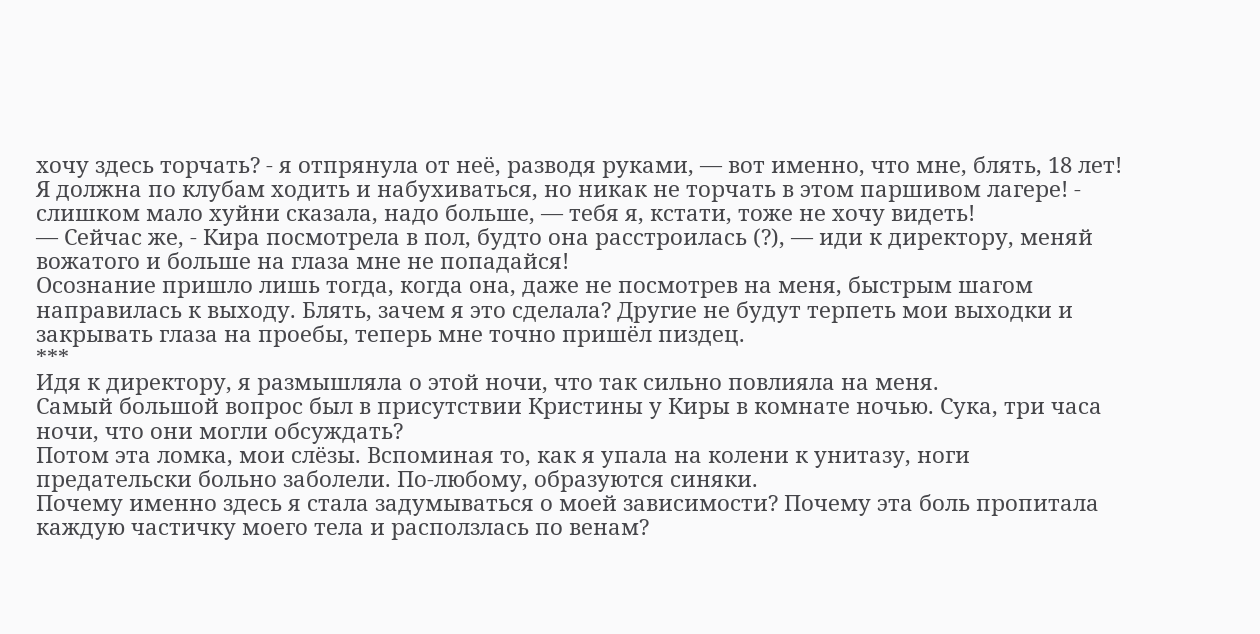хочу здесь торчать? - я отпрянула от неё, разводя руками, — вот именно, что мне, блять, 18 лет! Я должна по клубам ходить и набухиваться, но никак не торчать в этом паршивом лагере! - слишком мало хуйни сказала, надо больше, — тебя я, кстати, тоже не хочу видеть!
— Сейчас же, - Кира посмотрела в пол, будто она расстроилась (?), — иди к директору, меняй вожатого и больше на глаза мне не попадайся!
Осознание пришло лишь тогда, когда она, даже не посмотрев на меня, быстрым шагом направилась к выходу. Блять, зачем я это сделала? Другие не будут терпеть мои выходки и закрывать глаза на проебы, теперь мне точно пришёл пиздец.
***
Идя к директору, я размышляла о этой ночи, что так сильно повлияла на меня.
Самый большой вопрос был в присутствии Кристины у Киры в комнате ночью. Сука, три часа ночи, что они могли обсуждать?
Потом эта ломка, мои слёзы. Вспоминая то, как я упала на колени к унитазу, ноги предательски больно заболели. По-любому, образуются синяки.
Почему именно здесь я стала задумываться о моей зависимости? Почему эта боль пропитала каждую частичку моего тела и расползлась по венам?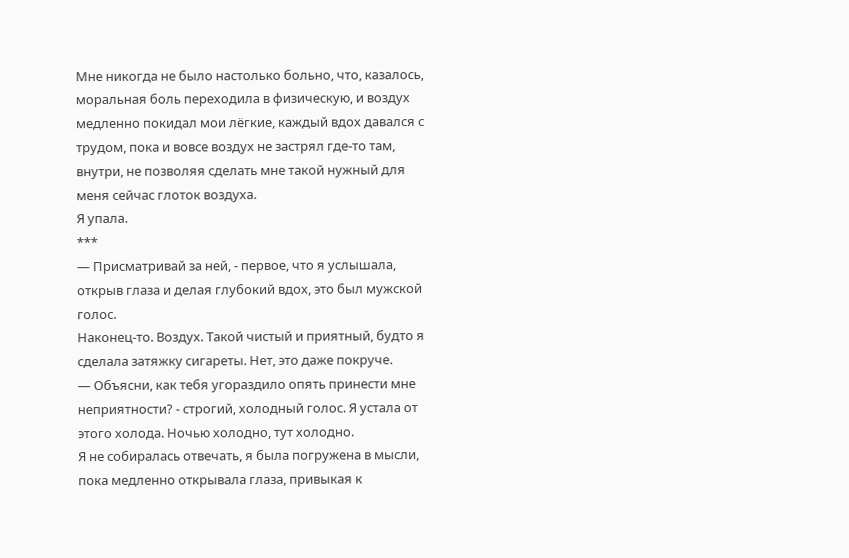Мне никогда не было настолько больно, что, казалось, моральная боль переходила в физическую, и воздух медленно покидал мои лёгкие, каждый вдох давался с трудом, пока и вовсе воздух не застрял где-то там, внутри, не позволяя сделать мне такой нужный для меня сейчас глоток воздуха.
Я упала.
***
— Присматривай за ней, - первое, что я услышала, открыв глаза и делая глубокий вдох, это был мужской голос.
Наконец-то. Воздух. Такой чистый и приятный, будто я сделала затяжку сигареты. Нет, это даже покруче.
— Объясни, как тебя угораздило опять принести мне неприятности? - строгий, холодный голос. Я устала от этого холода. Ночью холодно, тут холодно.
Я не собиралась отвечать, я была погружена в мысли, пока медленно открывала глаза, привыкая к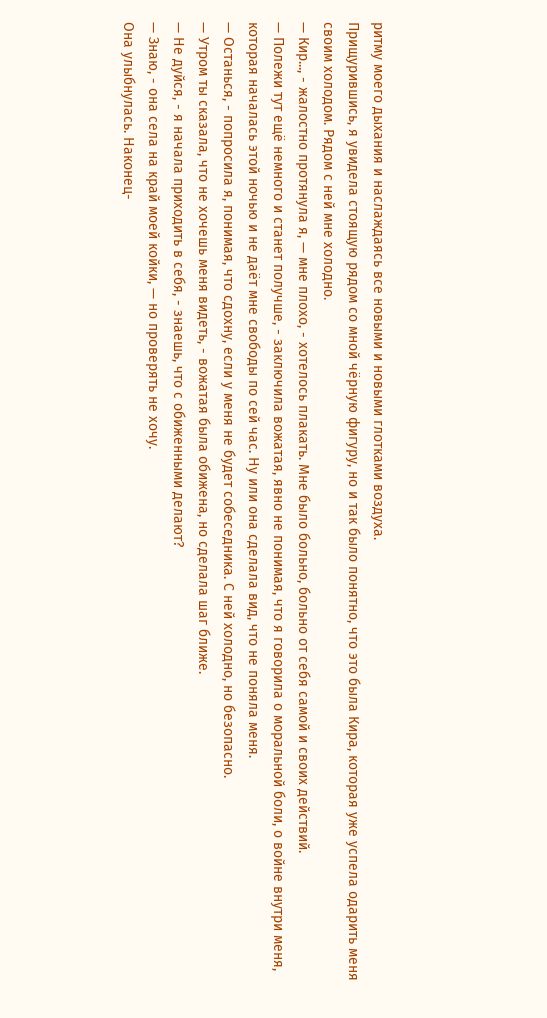ритму моего дыхания и наслаждаясь все новыми и новыми глотками воздуха.
Прищурившись, я увидела стоящую рядом со мной чёрную фигуру, но и так было понятно, что это была Кира, которая уже успела одарить меня своим холодом. Рядом с ней мне холодно.
— Кир..., - жалостно протянула я, — мне плохо, - хотелось плакать. Мне было больно, больно от себя самой и своих действий.
— Полежи тут ещё немного и станет получше, - заключила вожатая, явно не понимая, что я говорила о моральной боли, о войне внутри меня, которая началась этой ночью и не даёт мне свободы по сей час. Ну или она сделала вид, что не поняла меня.
— Останься, - попросила я, понимая, что сдохну, если у меня не будет собеседника. С ней холодно, но безопасно.
— Утром ты сказала, что не хочешь меня видеть, - вожатая была обижена, но сделала шаг ближе.
— Не дуйся, - я начала приходить в себя, - знаешь, что с обиженными делают?
— Знаю, - она села на край моей койки, — но проверять не хочу.
Она улыбнулась. Наконец-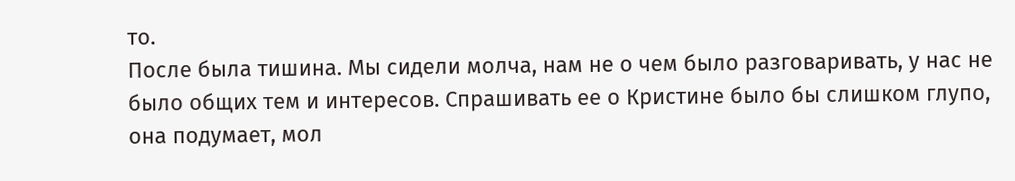то.
После была тишина. Мы сидели молча, нам не о чем было разговаривать, у нас не было общих тем и интересов. Спрашивать ее о Кристине было бы слишком глупо, она подумает, мол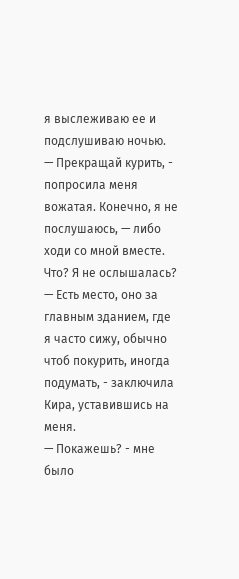я выслеживаю ее и подслушиваю ночью.
— Прекращай курить, - попросила меня вожатая. Конечно, я не послушаюсь, — либо ходи со мной вместе.
Что? Я не ослышалась?
— Есть место, оно за главным зданием, где я часто сижу, обычно чтоб покурить, иногда подумать, - заключила Кира, уставившись на меня.
— Покажешь? - мне было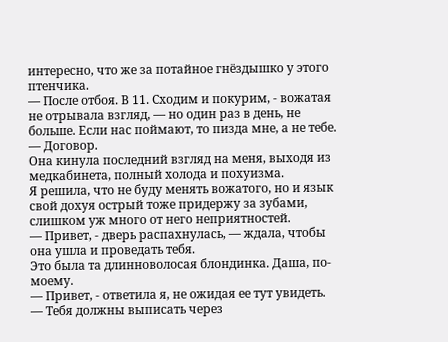интересно, что же за потайное гнёздышко у этого птенчика.
— После отбоя. В 11. Сходим и покурим, - вожатая не отрывала взгляд, — но один раз в день, не больше. Если нас поймают, то пизда мне, а не тебе.
— Договор.
Она кинула последний взгляд на меня, выходя из медкабинета, полный холода и похуизма.
Я решила, что не буду менять вожатого, но и язык свой дохуя острый тоже придержу за зубами, слишком уж много от него неприятностей.
— Привет, - дверь распахнулась, — ждала, чтобы она ушла и проведать тебя.
Это была та длинноволосая блондинка. Даша, по-моему.
— Привет, - ответила я, не ожидая ее тут увидеть.
— Тебя должны выписать через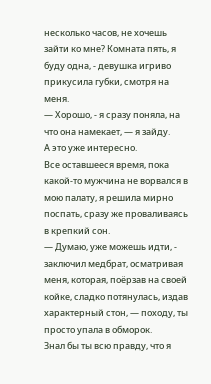несколько часов, не хочешь зайти ко мне? Комната пять, я буду одна, - девушка игриво прикусила губки, смотря на меня.
— Хорошо, - я сразу поняла, на что она намекает, — я зайду.
А это уже интересно.
Все оставшееся время, пока какой-то мужчина не ворвался в мою палату, я решила мирно поспать, сразу же проваливаясь в крепкий сон.
— Думаю, уже можешь идти, - заключил медбрат, осматривая меня, которая, поёрзав на своей койке, сладко потянулась, издав характерный стон, — походу, ты просто упала в обморок.
Знал бы ты всю правду, что я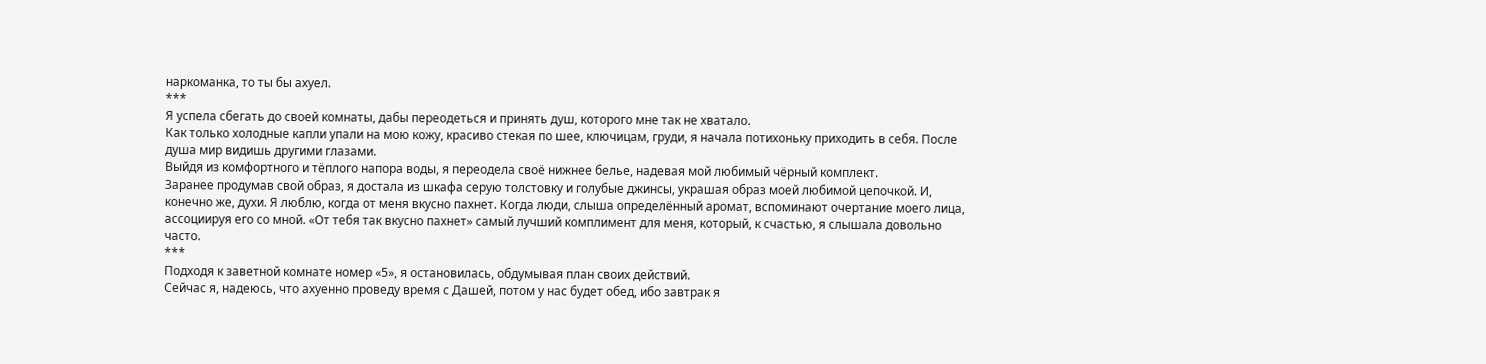наркоманка, то ты бы ахуел.
***
Я успела сбегать до своей комнаты, дабы переодеться и принять душ, которого мне так не хватало.
Как только холодные капли упали на мою кожу, красиво стекая по шее, ключицам, груди, я начала потихоньку приходить в себя. После душа мир видишь другими глазами.
Выйдя из комфортного и тёплого напора воды, я переодела своё нижнее белье, надевая мой любимый чёрный комплект.
Заранее продумав свой образ, я достала из шкафа серую толстовку и голубые джинсы, украшая образ моей любимой цепочкой. И, конечно же, духи. Я люблю, когда от меня вкусно пахнет. Когда люди, слыша определённый аромат, вспоминают очертание моего лица, ассоциируя его со мной. «От тебя так вкусно пахнет» самый лучший комплимент для меня, который, к счастью, я слышала довольно часто.
***
Подходя к заветной комнате номер «5», я остановилась, обдумывая план своих действий.
Сейчас я, надеюсь, что ахуенно проведу время с Дашей, потом у нас будет обед, ибо завтрак я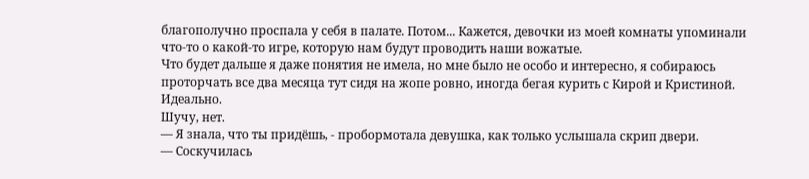благополучно проспала у себя в палате. Потом... Кажется, девочки из моей комнаты упоминали что-то о какой-то игре, которую нам будут проводить наши вожатые.
Что будет дальше я даже понятия не имела, но мне было не особо и интересно, я собираюсь проторчать все два месяца тут сидя на жопе ровно, иногда бегая курить с Кирой и Кристиной.
Идеально.
Шучу, нет.
— Я знала, что ты придёшь, - пробормотала девушка, как только услышала скрип двери.
— Соскучилась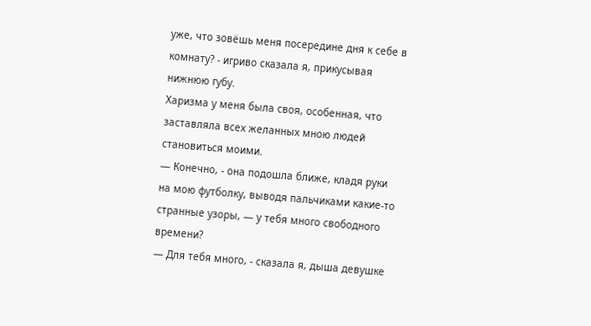уже, что зовёшь меня посередине дня к себе в комнату? - игриво сказала я, прикусывая нижнюю губу.
Харизма у меня была своя, особенная, что заставляла всех желанных мною людей становиться моими.
— Конечно, - она подошла ближе, кладя руки на мою футболку, выводя пальчиками какие-то странные узоры, — у тебя много свободного времени?
— Для тебя много, - сказала я, дыша девушке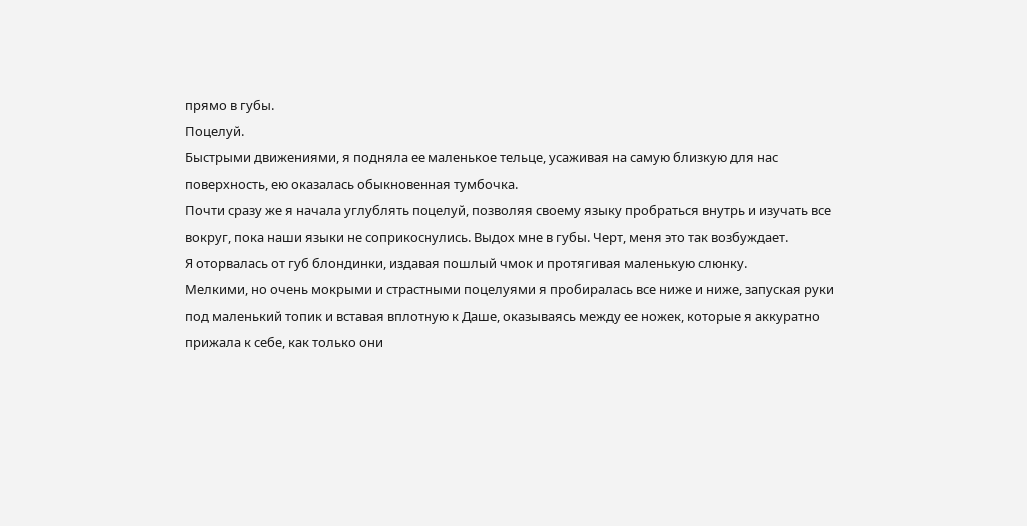прямо в губы.
Поцелуй.
Быстрыми движениями, я подняла ее маленькое тельце, усаживая на самую близкую для нас поверхность, ею оказалась обыкновенная тумбочка.
Почти сразу же я начала углублять поцелуй, позволяя своему языку пробраться внутрь и изучать все вокруг, пока наши языки не соприкоснулись. Выдох мне в губы. Черт, меня это так возбуждает.
Я оторвалась от губ блондинки, издавая пошлый чмок и протягивая маленькую слюнку.
Мелкими, но очень мокрыми и страстными поцелуями я пробиралась все ниже и ниже, запуская руки под маленький топик и вставая вплотную к Даше, оказываясь между ее ножек, которые я аккуратно прижала к себе, как только они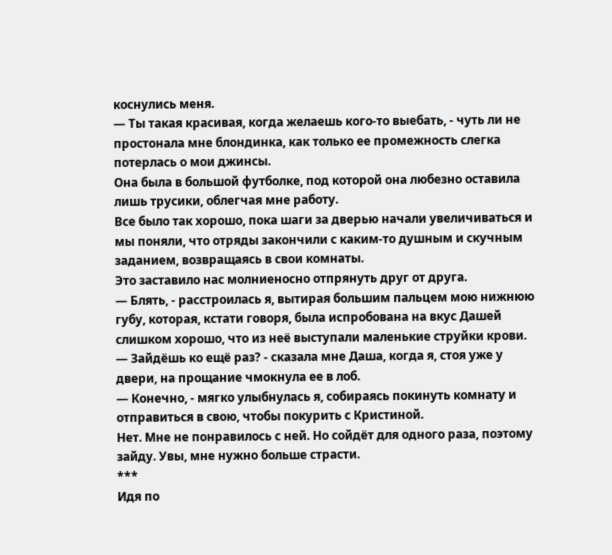коснулись меня.
— Ты такая красивая, когда желаешь кого-то выебать, - чуть ли не простонала мне блондинка, как только ее промежность слегка потерлась о мои джинсы.
Она была в большой футболке, под которой она любезно оставила лишь трусики, облегчая мне работу.
Все было так хорошо, пока шаги за дверью начали увеличиваться и мы поняли, что отряды закончили с каким-то душным и скучным заданием, возвращаясь в свои комнаты.
Это заставило нас молниеносно отпрянуть друг от друга.
— Блять, - расстроилась я, вытирая большим пальцем мою нижнюю губу, которая, кстати говоря, была испробована на вкус Дашей слишком хорошо, что из неё выступали маленькие струйки крови.
— Зайдёшь ко ещё раз? - сказала мне Даша, когда я, стоя уже у двери, на прощание чмокнула ее в лоб.
— Конечно, - мягко улыбнулась я, собираясь покинуть комнату и отправиться в свою, чтобы покурить с Кристиной.
Нет. Мне не понравилось с ней. Но сойдёт для одного раза, поэтому зайду. Увы, мне нужно больше страсти.
***
Идя по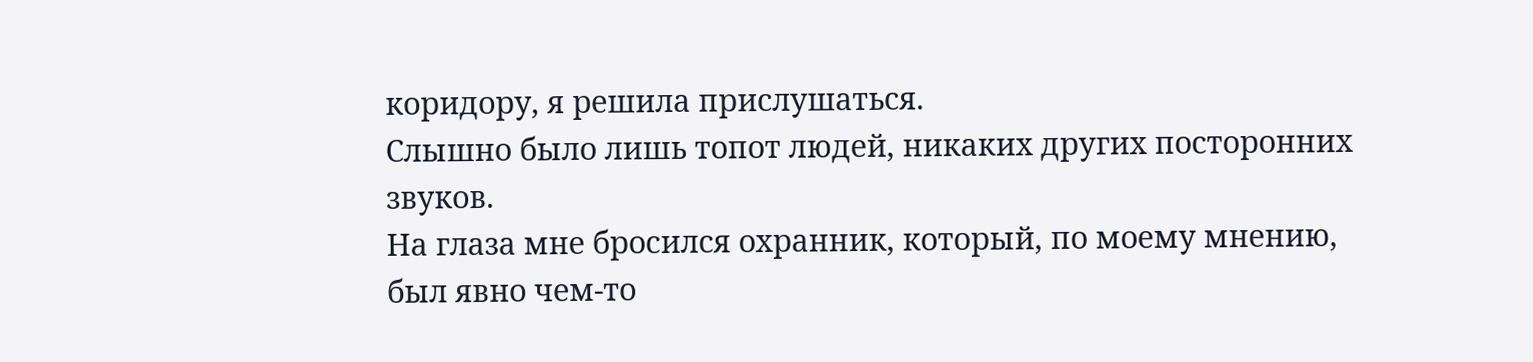коридору, я решила прислушаться.
Слышно было лишь топот людей, никаких других посторонних звуков.
На глаза мне бросился охранник, который, по моему мнению, был явно чем-то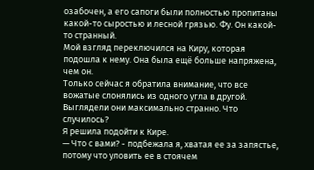озабочен, а его сапоги были полностью пропитаны какой-то сыростью и лесной грязью. Фу. Он какой-то странный.
Мой взгляд переключился на Киру, которая подошла к нему. Она была ещё больше напряжена, чем он.
Только сейчас я обратила внимание, что все вожатые слонялись из одного угла в другой. Выглядели они максимально странно. Что случилось?
Я решила подойти к Кире.
— Что с вами? - подбежала я, хватая ее за запястье, потому что уловить ее в стоячем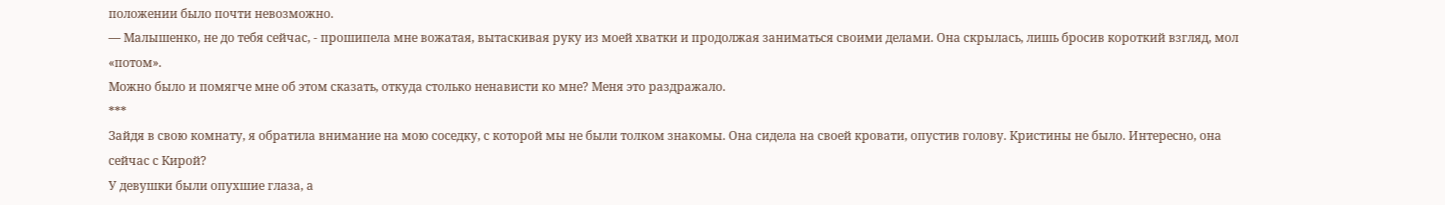положении было почти невозможно.
— Малышенко, не до тебя сейчас, - прошипела мне вожатая, вытаскивая руку из моей хватки и продолжая заниматься своими делами. Она скрылась, лишь бросив короткий взгляд, мол «потом».
Можно было и помягче мне об этом сказать, откуда столько ненависти ко мне? Меня это раздражало.
***
Зайдя в свою комнату, я обратила внимание на мою соседку, с которой мы не были толком знакомы. Она сидела на своей кровати, опустив голову. Кристины не было. Интересно, она сейчас с Кирой?
У девушки были опухшие глаза, а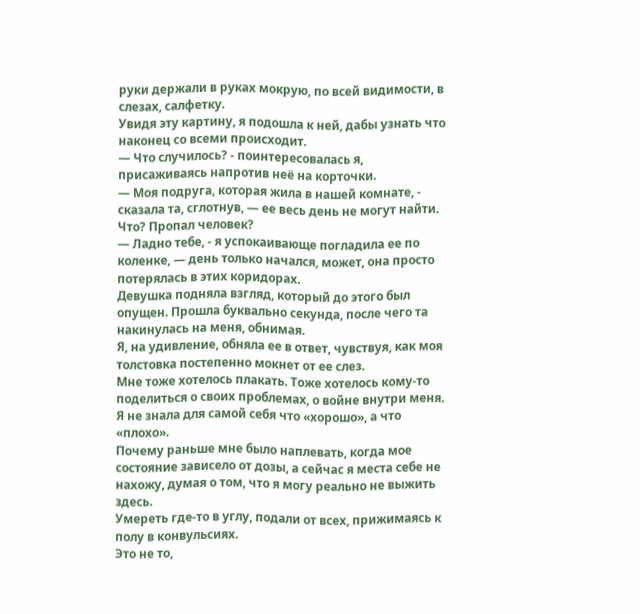руки держали в руках мокрую, по всей видимости, в слезах, салфетку.
Увидя эту картину, я подошла к ней, дабы узнать что наконец со всеми происходит.
— Что случилось? - поинтересовалась я, присаживаясь напротив неё на корточки.
— Моя подруга, которая жила в нашей комнате, - сказала та, сглотнув, — ее весь день не могут найти.
Что? Пропал человек?
— Ладно тебе, - я успокаивающе погладила ее по коленке, — день только начался, может, она просто потерялась в этих коридорах.
Девушка подняла взгляд, который до этого был опущен. Прошла буквально секунда, после чего та накинулась на меня, обнимая.
Я, на удивление, обняла ее в ответ, чувствуя, как моя толстовка постепенно мокнет от ее слез.
Мне тоже хотелось плакать. Тоже хотелось кому-то поделиться о своих проблемах, о войне внутри меня. Я не знала для самой себя что «хорошо», а что «плохо».
Почему раньше мне было наплевать, когда мое состояние зависело от дозы, а сейчас я места себе не нахожу, думая о том, что я могу реально не выжить здесь.
Умереть где-то в углу, подали от всех, прижимаясь к полу в конвульсиях.
Это не то,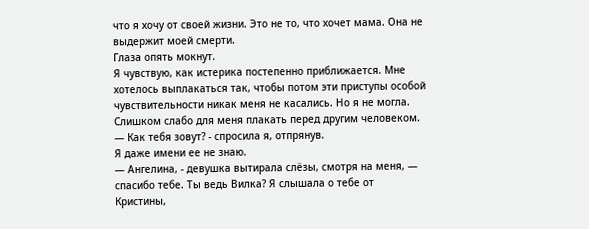что я хочу от своей жизни. Это не то, что хочет мама. Она не выдержит моей смерти.
Глаза опять мокнут.
Я чувствую, как истерика постепенно приближается. Мне хотелось выплакаться так, чтобы потом эти приступы особой чувствительности никак меня не касались. Но я не могла. Слишком слабо для меня плакать перед другим человеком.
— Как тебя зовут? - спросила я, отпрянув.
Я даже имени ее не знаю.
— Ангелина, - девушка вытирала слёзы, смотря на меня, — спасибо тебе. Ты ведь Вилка? Я слышала о тебе от Кристины,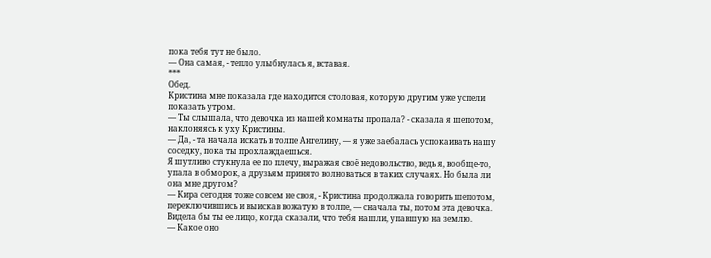пока тебя тут не было.
— Она самая, - тепло улыбнулась я, вставая.
***
Обед.
Кристина мне показала где находится столовая, которую другим уже успели показать утром.
— Ты слышала, что девочка из нашей комнаты пропала? - сказала я шепотом, наклоняясь к уху Кристины.
— Да, - та начала искать в толпе Ангелину, — я уже заебалась успокаивать нашу соседку, пока ты прохлаждаешься.
Я шутливо стукнула ее по плечу, выражая своё недовольство, ведь я, вообще-то, упала в обморок, а друзьям принято волноваться в таких случаях. Но была ли она мне другом?
— Кира сегодня тоже совсем не своя, - Кристина продолжала говорить шепотом, переключившись и выискав вожатую в толпе, — сначала ты, потом эта девочка. Видела бы ты ее лицо, когда сказали, что тебя нашли, упавшую на землю.
— Какое оно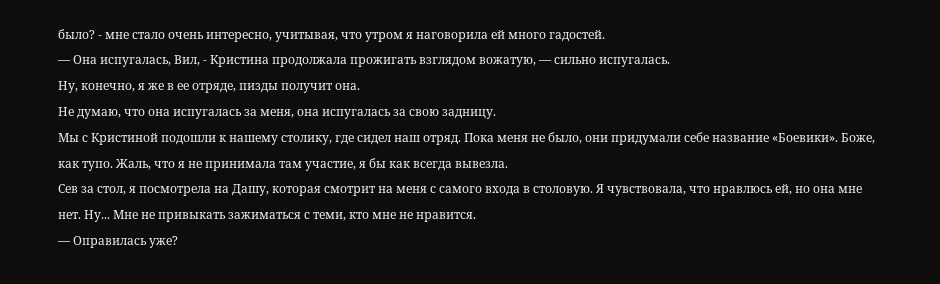было? - мне стало очень интересно, учитывая, что утром я наговорила ей много гадостей.
— Она испугалась, Вил, - Кристина продолжала прожигать взглядом вожатую, — сильно испугалась.
Ну, конечно, я же в ее отряде, пизды получит она.
Не думаю, что она испугалась за меня, она испугалась за свою задницу.
Мы с Кристиной подошли к нашему столику, где сидел наш отряд. Пока меня не было, они придумали себе название «Боевики». Боже, как тупо. Жаль, что я не принимала там участие, я бы как всегда вывезла.
Сев за стол, я посмотрела на Дашу, которая смотрит на меня с самого входа в столовую. Я чувствовала, что нравлюсь ей, но она мне нет. Ну... Мне не привыкать зажиматься с теми, кто мне не нравится.
— Оправилась уже?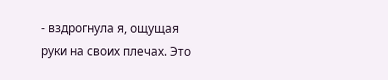- вздрогнула я, ощущая руки на своих плечах. Это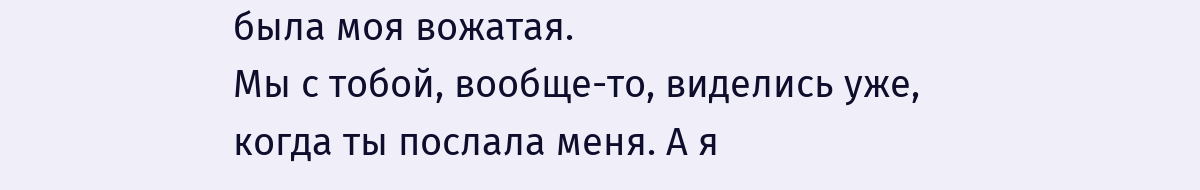была моя вожатая.
Мы с тобой, вообще-то, виделись уже, когда ты послала меня. А я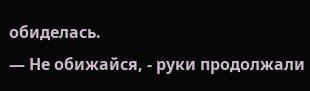обиделась.
— Не обижайся, - руки продолжали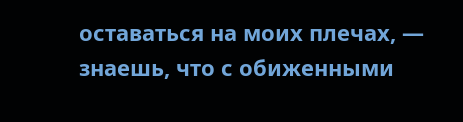оставаться на моих плечах, — знаешь, что с обиженными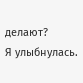делают?
Я улыбнулась.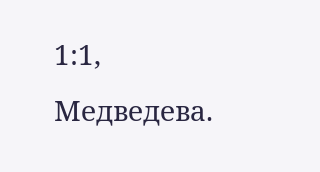1:1, Медведева.